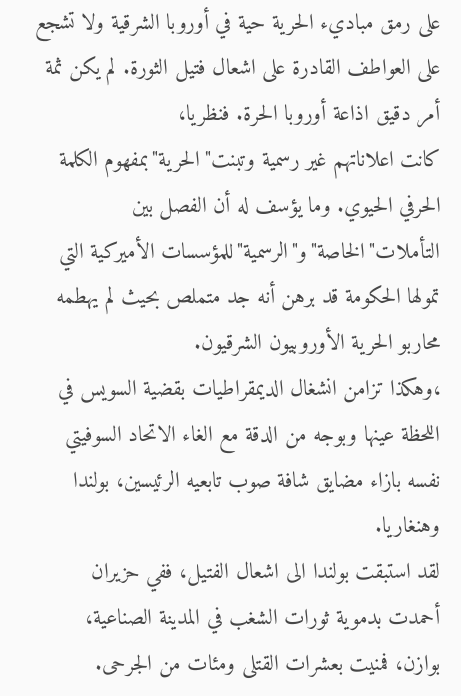على رمق مباديء الحرية حية في أوروبا الشرقية ولا تشجع على العواطف القادرة على اشعال فتيل الثورة. لم يكن ثمة أمر دقيق اذاعة أوروبا الحرة. فنظريا،
كانت اعلاناتهم غير رسمية وتبنت"الحرية"بمفهوم الكلمة الحرفي الحيوي. وما يؤسف له أن الفصل بين التأملات"الخاصة"و"الرسمية"للمؤسسات الأميركية التي تمولها الحكومة قد برهن أنه جد متملص بحيث لم يهطمه محاربو الحرية الأوروبيون الشرقيون.
،وهكذا تزامن انشغال الديمقراطيات بقضية السويس في اللحظة عينها وبوجه من الدقة مع الغاء الاتحاد السوفيتي نفسه بازاء مضايق شافة صوب تابعيه الرئيسين، بولندا وهنغاريا.
لقد استبقت بولندا الى اشعال الفتيل، ففي حزيران أحمدت بدموية ثورات الشغب في المدينة الصناعية، بوازن، فمنيت بعشرات القتلى ومئات من الجرحى.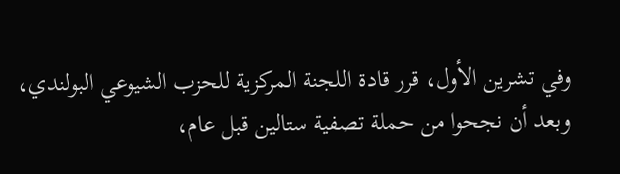وفي تشرين الأول، قرر قادة اللجنة المركزية للحزب الشيوعي البولندي، وبعد أن نجحوا من حملة تصفية ستالين قبل عام،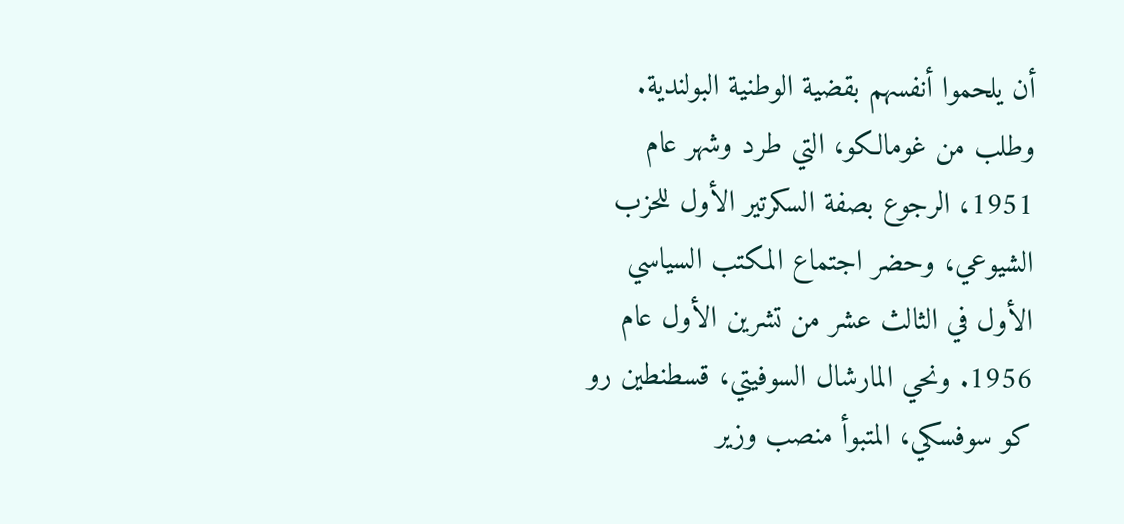أن يلحموا أنفسهم بقضية الوطنية البولندية. وطلب من غومالكو، التي طرد وشهر عام 1951، الرجوع بصفة السكرتير الأول للحزب الشيوعي، وحضر اجتماع المكتب السياسي الأول في الثالث عشر من تشرين الأول عام 1956. ونحي المارشال السوفيتي، قسطنطين رو کو سوفسكي، المتبوأ منصب وزير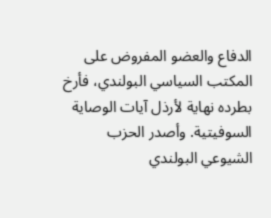الدفاع والعضو المفروض على المكتب السياسي البولندي، فأرخ بطرده نهاية لأرذل آيات الوصاية السوفيتية. وأصدر الحزب الشيوعي البولندي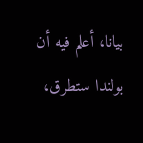بيانا، أعلم فيه أن بولندا ستطرق،